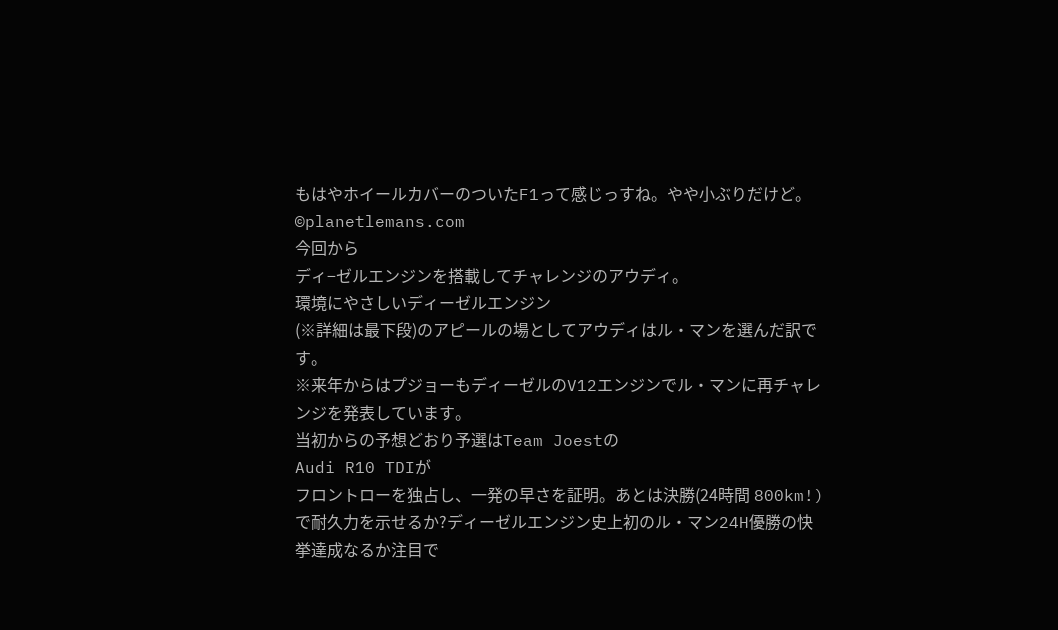もはやホイールカバーのついたF1って感じっすね。やや小ぶりだけど。 ©planetlemans.com
今回から
ディ−ゼルエンジンを搭載してチャレンジのアウディ。
環境にやさしいディーゼルエンジン
(※詳細は最下段)のアピールの場としてアウディはル・マンを選んだ訳です。
※来年からはプジョーもディーゼルのV12エンジンでル・マンに再チャレンジを発表しています。
当初からの予想どおり予選はTeam Joestの
Audi R10 TDIが
フロントローを独占し、一発の早さを証明。あとは決勝(24時間 800km!)で耐久力を示せるか?ディーゼルエンジン史上初のル・マン24H優勝の快挙達成なるか注目で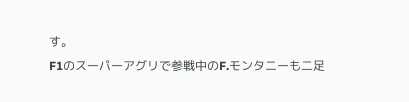す。
F1のスーパーアグリで参戦中のF.モンタニーも二足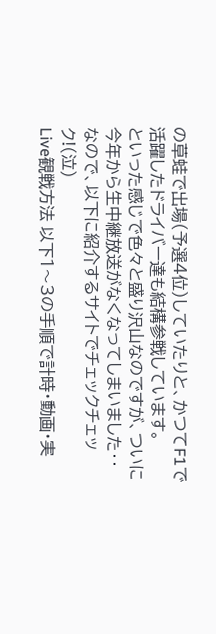の草蛙で出場(予選4位)していたりと、かつてF1で活躍したドライバー達も結構参戦しています。
といった感じで色々と盛り沢山なのですが、ついに今年から生中継放送がなくなってしまいました‥ なので、以下に紹介するサイトでチェックチェック!(泣)
Live観戦方法 以下1〜3の手順で計時・動画・実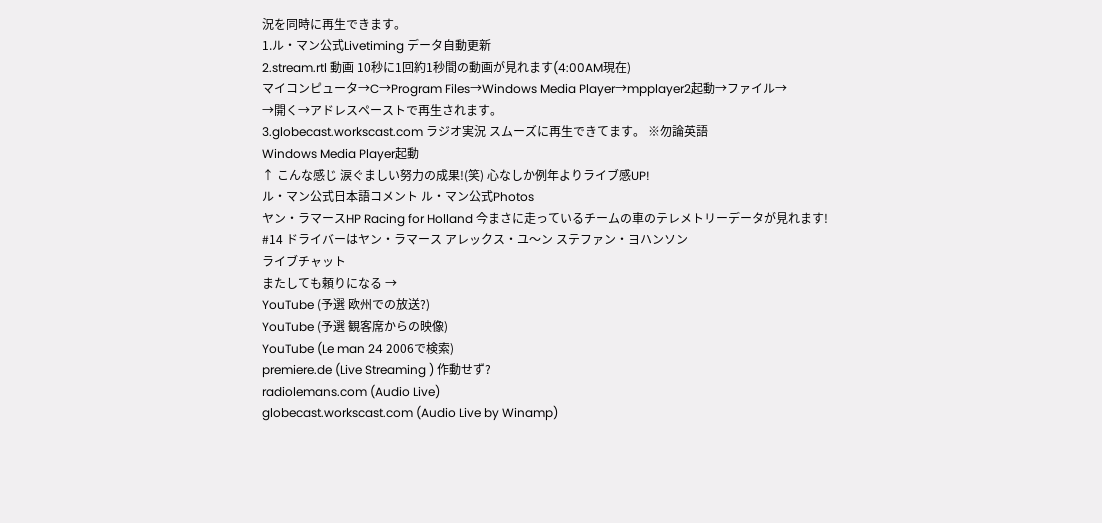況を同時に再生できます。
1.ル・マン公式Livetiming データ自動更新
2.stream.rtl 動画 10秒に1回約1秒間の動画が見れます(4:00AM現在)
マイコンピュータ→C→Program Files→Windows Media Player→mpplayer2起動→ファイル→
→開く→アドレスペーストで再生されます。
3.globecast.workscast.com ラジオ実況 スムーズに再生できてます。 ※勿論英語
Windows Media Player起動
↑ こんな感じ 涙ぐましい努力の成果!(笑) 心なしか例年よりライブ感UP!
ル・マン公式日本語コメント ル・マン公式Photos
ヤン・ラマースHP Racing for Holland 今まさに走っているチームの車のテレメトリーデータが見れます!
#14 ドライバーはヤン・ラマース アレックス・ユ〜ン ステファン・ヨハンソン
ライブチャット
またしても頼りになる →
YouTube (予選 欧州での放送?)
YouTube (予選 観客席からの映像)
YouTube (Le man 24 2006で検索)
premiere.de (Live Streaming ) 作動せず?
radiolemans.com (Audio Live)
globecast.workscast.com (Audio Live by Winamp)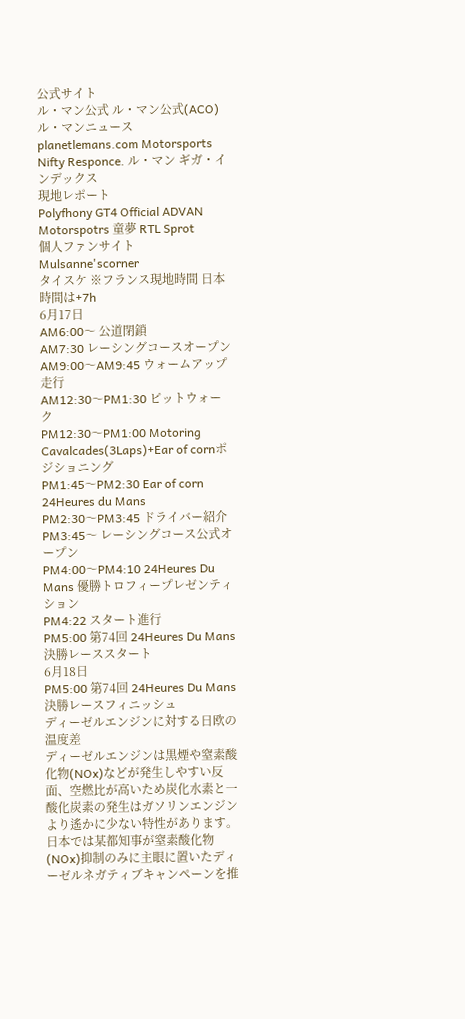公式サイト
ル・マン公式 ル・マン公式(ACO)
ル・マンニュース
planetlemans.com Motorsports Nifty Responce. ル・マン ギガ・インデックス
現地レポート
Polyfhony GT4 Official ADVAN Motorspotrs 童夢 RTL Sprot
個人ファンサイト
Mulsanne'scorner
タイスケ ※フランス現地時間 日本時間は+7h
6月17日
AM6:00〜 公道閉鎖
AM7:30 レーシングコースオープン
AM9:00〜AM9:45 ウォームアップ走行
AM12:30〜PM1:30 ピットウォーク
PM12:30〜PM1:00 Motoring Cavalcades(3Laps)+Ear of cornポジショニング
PM1:45〜PM2:30 Ear of corn 24Heures du Mans
PM2:30〜PM3:45 ドライバー紹介
PM3:45〜 レーシングコース公式オープン
PM4:00〜PM4:10 24Heures Du Mans 優勝トロフィープレゼンティション
PM4:22 スタート進行
PM5:00 第74回 24Heures Du Mans決勝レーススタート
6月18日
PM5:00 第74回 24Heures Du Mans決勝レースフィニッシュ
ディーゼルエンジンに対する日欧の温度差
ディーゼルエンジンは黒煙や窒素酸化物(NOx)などが発生しやすい反面、空燃比が高いため炭化水素と一酸化炭素の発生はガソリンエンジンより遙かに少ない特性があります。
日本では某都知事が窒素酸化物(NOx)抑制のみに主眼に置いたディーゼルネガティブキャンペーンを推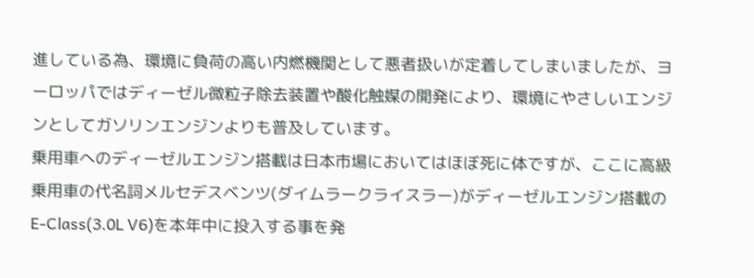進している為、環境に負荷の高い内燃機関として悪者扱いが定着してしまいましたが、ヨーロッパではディーゼル微粒子除去装置や酸化触媒の開発により、環境にやさしいエンジンとしてガソリンエンジンよりも普及しています。
乗用車へのディーゼルエンジン搭載は日本市場においてはほぼ死に体ですが、ここに高級乗用車の代名詞メルセデスベンツ(ダイムラークライスラー)がディーゼルエンジン搭載のE-Class(3.0L V6)を本年中に投入する事を発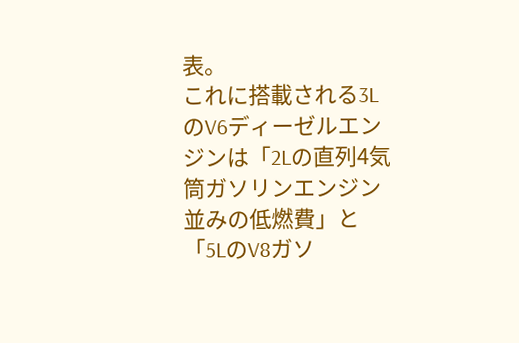表。
これに搭載される3LのV6ディーゼルエンジンは「2Lの直列4気筒ガソリンエンジン並みの低燃費」と「5LのV8ガソ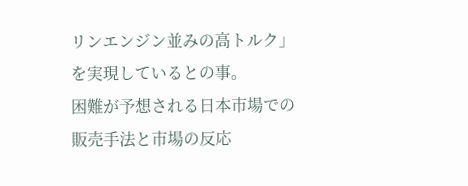リンエンジン並みの高トルク」を実現しているとの事。
困難が予想される日本市場での販売手法と市場の反応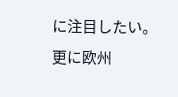に注目したい。
更に欧州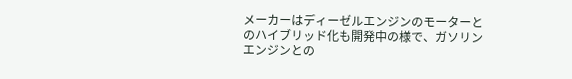メーカーはディーゼルエンジンのモーターとのハイブリッド化も開発中の様で、ガソリンエンジンとの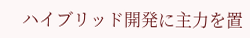ハイブリッド開発に主力を置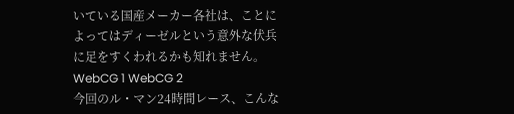いている国産メーカー各社は、ことによってはディーゼルという意外な伏兵に足をすくわれるかも知れません。 WebCG 1 WebCG 2
今回のル・マン24時間レース、こんな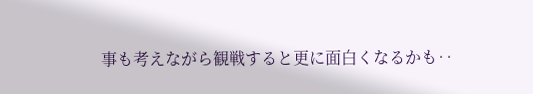事も考えながら観戦すると更に面白くなるかも‥